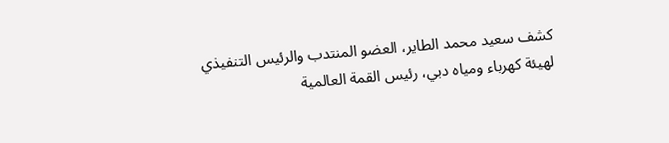كشف سعيد محمد الطاير، العضو المنتدب والرئيس التنفيذي لهيئة كهرباء ومياه دبي، رئيس القمة العالمية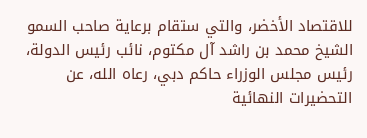للاقتصاد الأخضر، والتي ستقام برعاية صاحب السمو الشيخ محمد بن راشد آل مكتوم، نائب رئيس الدولة، رئيس مجلس الوزراء حاكم دبي، رعاه الله، عن التحضيرات النهائية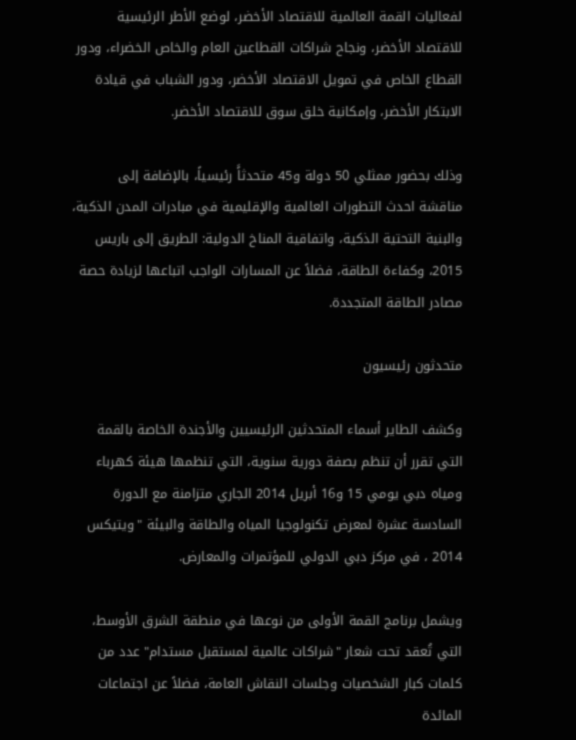لفعاليات القمة العالمية للاقتصاد الأخضر، لوضع الأطر الرئيسية للاقتصاد الأخضر، ونجاح شراكات القطاعين العام والخاص الخضراء، ودور القطاع الخاص في تمويل الاقتصاد الأخضر، ودور الشباب في قيادة الابتكار الأخضر، وإمكانية خلق سوق للاقتصاد الأخضر.

وذلك بحضور ممثلي 50 دولة و45 متحدثاًَ رئيسياً، بالإضافة إلى مناقشة احدث التطورات العالمية والإقليمية في مبادرات المدن الذكية، والبنية التحتية الذكية، واتفاقية المناخ الدولية: الطريق إلى باريس 2015، وكفاءة الطاقة، فضلاً عن المسارات الواجب اتباعها لزيادة حصة مصادر الطاقة المتجددة.

متحدثون رئيسيون

وكشف الطاير أسماء المتحدثين الرئيسيين والأجندة الخاصة بالقمة التي تقرر أن تنظم بصفة دورية سنوية، التي تنظمها هيئة كهرباء ومياه دبي يومي 15 و16 أبريل 2014 الجاري متزامنة مع الدورة السادسة عشرة لمعرض تكنولوجيا المياه والطاقة والبيئة "ويتيكس 2014 ، في مركز دبي الدولي للمؤتمرات والمعارض.

ويشمل برنامج القمة الأولى من نوعها في منطقة الشرق الأوسط، التي تُعقد تحت شعار "شراكات عالمية لمستقبل مستدام" عدد من كلمات كبار الشخصيات وجلسات النقاش العامة، فضلاً عن اجتماعات المائدة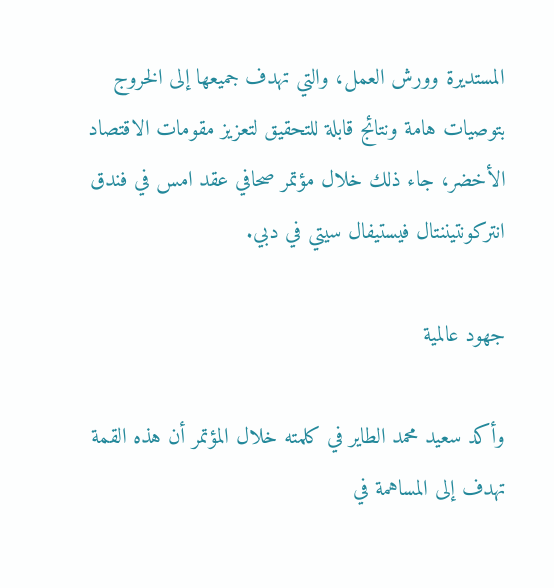المستديرة وورش العمل، والتي تهدف جميعها إلى الخروج بتوصيات هامة ونتائج قابلة للتحقيق لتعزيز مقومات الاقتصاد الأخضر، جاء ذلك خلال مؤتمر صحافي عقد امس في فندق انتركونتيننتال فيستيفال سيتي في دبي.

جهود عالمية

وأكد سعيد محمد الطاير في كلمته خلال المؤتمر أن هذه القمة تهدف إلى المساهمة في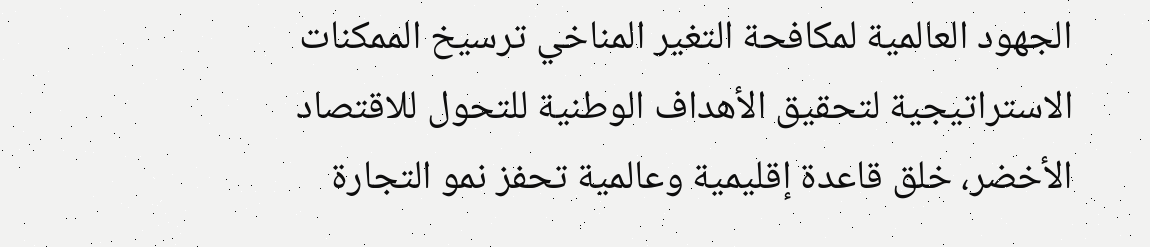الجهود العالمية لمكافحة التغير المناخي ترسيخ الممكنات الاستراتيجية لتحقيق الأهداف الوطنية للتحول للاقتصاد الأخضر، خلق قاعدة إقليمية وعالمية تحفز نمو التجارة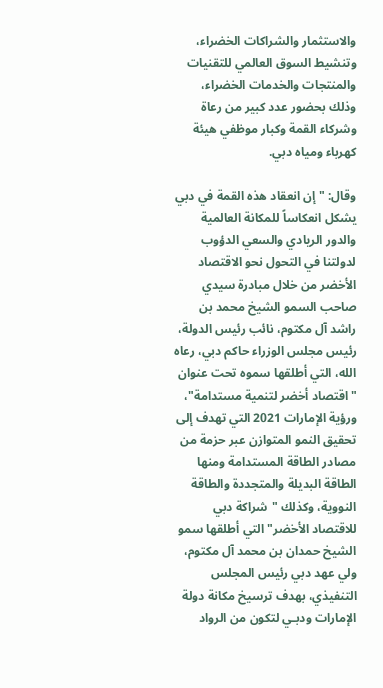والاستثمار والشراكات الخضراء، وتنشيط السوق العالمي للتقنيات والمنتجات والخدمات الخضراء، وذلك بحضور عدد كبير من رعاة وشركاء القمة وكبار موظفي هيئة كهرباء ومياه دبي.

وقال: " إن انعقاد هذه القمة في دبي يشكل انعكاساً للمكانة العالمية والدور الريادي والسعي الدؤوب لدولتنا في التحول نحو الاقتصاد الأخضر من خلال مبادرة سيدي صاحب السمو الشيخ محمد بن راشد آل مكتوم، نائب رئيس الدولة، رئيس مجلس الوزراء حاكم دبي، رعاه الله، التي أطلقها سموه تحت عنوان "اقتصاد أخضر لتنمية مستدامة"، ورؤية الإمارات 2021 التي تهدف إلى تحقيق النمو المتوازن عبر حزمة من مصادر الطاقة المستدامة ومنها الطاقة البديلة والمتجددة والطاقة النووية، وكذلك "شراكة دبي للاقتصاد الأخضر" التي أطلقها سمو الشيخ حمدان بن محمد آل مكتوم، ولي عهد دبي رئيس المجلس التنفيذي، بهدف ترسيخ مكانة دولة الإمارات ودبـي لتكون من الرواد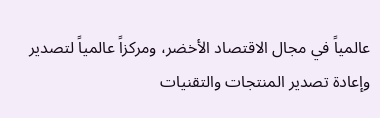عالمياً في مجال الاقتصاد الأخضر، ومركزاً عالمياً لتصدير وإعادة تصدير المنتجات والتقنيات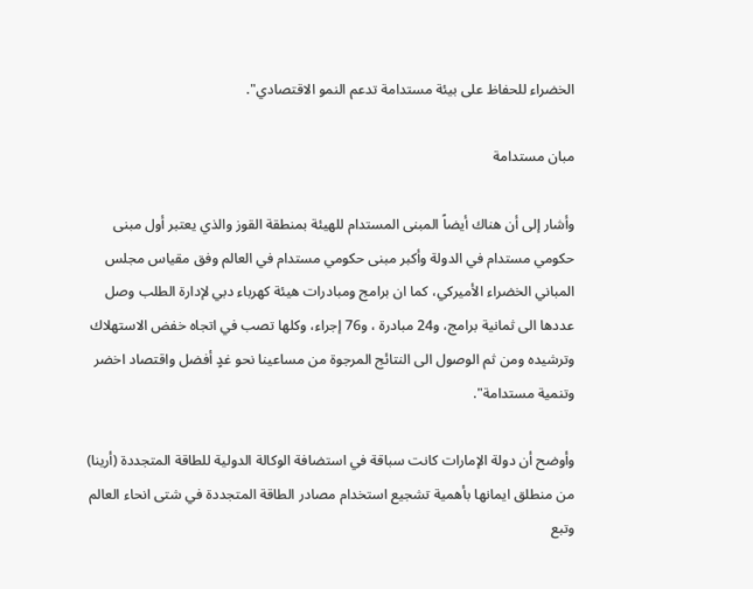الخضراء للحفاظ على بيئة مستدامة تدعم النمو الاقتصادي".

مبان مستدامة

وأشار إلى أن هناك أيضاً المبنى المستدام للهيئة بمنطقة القوز والذي يعتبر أول مبنى حكومي مستدام في الدولة وأكبر مبنى حكومي مستدام في العالم وفق مقياس مجلس المباني الخضراء الأميركي، كما ان برامج ومبادرات هيئة كهرباء دبي لإدارة الطلب وصل عددها الى ثمانية برامج، و24 مبادرة ، و76 إجراء، وكلها تصب في اتجاه خفض الاستهلاك وترشيده ومن ثم الوصول الى النتائج المرجوة من مساعينا نحو غدٍ أفضل واقتصاد اخضر وتنمية مستدامة".

وأوضح أن دولة الإمارات كانت سباقة في استضافة الوكالة الدولية للطاقة المتجددة (أرينا) من منطلق ايمانها بأهمية تشجيع استخدام مصادر الطاقة المتجددة في شتى انحاء العالم وتبع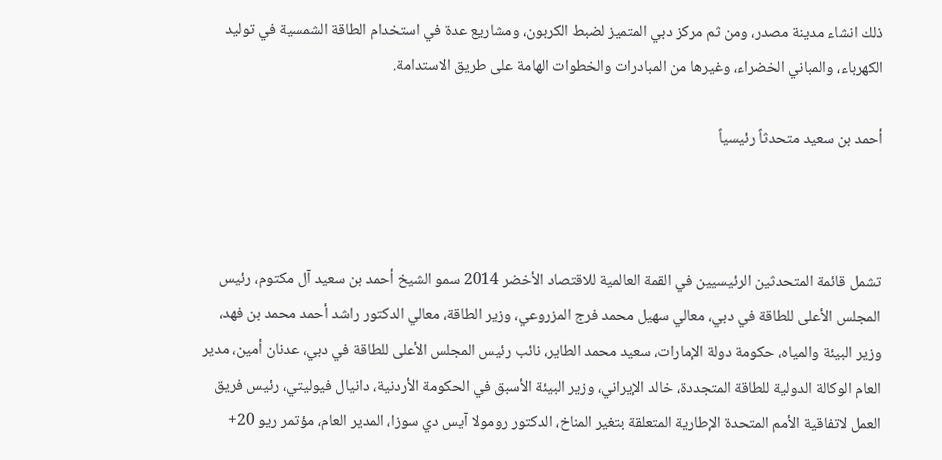ذلك انشاء مدينة مصدر، ومن ثم مركز دبي المتميز لضبط الكربون، ومشاريع عدة في استخدام الطاقة الشمسية في توليد الكهرباء، والمباني الخضراء، وغيرها من المبادرات والخطوات الهامة على طريق الاستدامة.

أحمد بن سعيد متحدثاً رئيسياً



تشمل قائمة المتحدثين الرئيسيين في القمة العالمية للاقتصاد الأخضر 2014 سمو الشيخ أحمد بن سعيد آل مكتوم، رئيس المجلس الأعلى للطاقة في دبي، معالي سهيل محمد فرج المزروعي، وزير الطاقة، معالي الدكتور راشد أحمد محمد بن فهد، وزير البيئة والمياه، حكومة دولة الإمارات، سعيد محمد الطاير، نائب رئيس المجلس الأعلى للطاقة في دبي، عدنان أمين، مدير العام الوكالة الدولية للطاقة المتجددة، خالد الإيراني، وزير البيئة الأسبق في الحكومة الأردنية، دانيال فيوليتي، رئيس فريق العمل لاتفاقية الأمم المتحدة الإطارية المتعلقة بتغير المناخ، الدكتور رومولا آيس دي سوزا، المدير العام، مؤتمر ريو 20+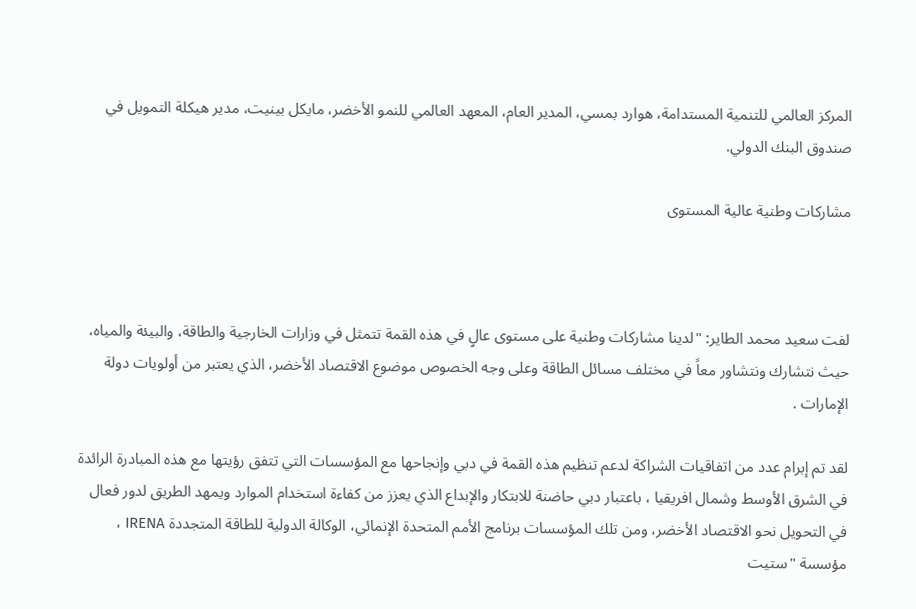المركز العالمي للتنمية المستدامة، هوارد بمسي، المدير العام، المعهد العالمي للنمو الأخضر، مايكل بينيت، مدير هيكلة التمويل في صندوق البنك الدولي.

مشاركات وطنية عالية المستوى



لفت سعيد محمد الطاير: "لدينا مشاركات وطنية على مستوى عالٍ في هذه القمة تتمثل في وزارات الخارجية والطاقة، والبيئة والمياه، حيث نتشارك ونتشاور معاً في مختلف مسائل الطاقة وعلى وجه الخصوص موضوع الاقتصاد الأخضر، الذي يعتبر من أولويات دولة الإمارات .

لقد تم إبرام عدد من اتفاقيات الشراكة لدعم تنظيم هذه القمة في دبي وإنجاحها مع المؤسسات التي تتفق رؤيتها مع هذه المبادرة الرائدة في الشرق الأوسط وشمال افريقيا ، باعتبار دبي حاضنة للابتكار والإبداع الذي يعزز من كفاءة استخدام الموارد ويمهد الطريق لدور فعال في التحويل نحو الاقتصاد الأخضر، ومن تلك المؤسسات برنامج الأمم المتحدة الإنمائي، الوكالة الدولية للطاقة المتجددة IRENA ، مؤسسة "ستيت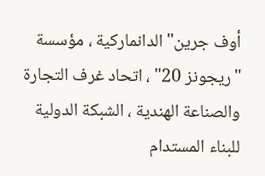أوف جرين" الدانماركية ، مؤسسة "ريجونز 20" ، اتحاد غرف التجارة والصناعة الهندية ، الشبكة الدولية للبناء المستدام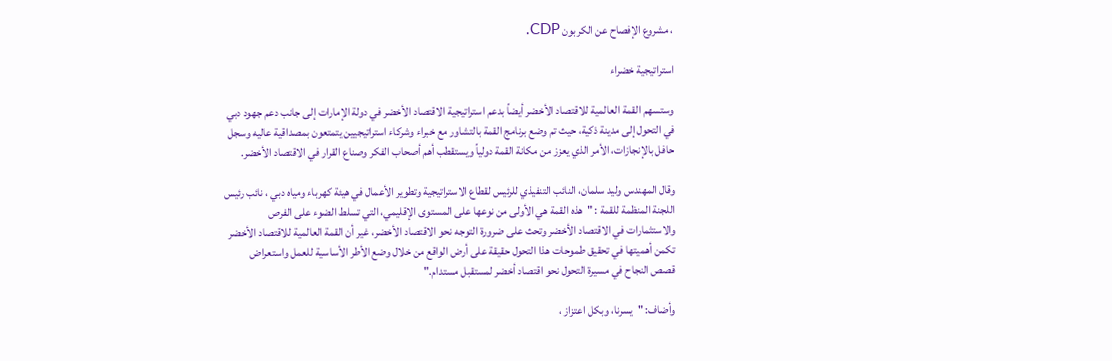، مشروع الإفصاح عن الكربون CDP.

استراتيجية خضراء

وستسهم القمة العالمية للاقتصاد الأخضر أيضاً بدعم استراتيجية الاقتصاد الأخضر في دولة الإمارات إلى جانب دعم جهود دبي في التحول إلى مدينة ذكية، حيث تم وضع برنامج القمة بالتشاور مع خبراء وشركاء استراتيجيين يتمتعون بمصداقية عاليه وسجل حافل بالإنجازات، الأمر الذي يعزز من مكانة القمة دولياً ويستقطب أهم أصحاب الفكر وصناع القرار في الاقتصاد الأخضر.

وقال المهندس وليد سلمان، النائب التنفيذي للرئيس لقطاع الاستراتيجية وتطوير الأعمال في هيئة كهرباء ومياه دبي ، نائب رئيس اللجنة المنظمة للقمة : "هذه القمة هي الأولى من نوعها على المستوى الإقليمي، التي تسلط الضوء على الفرص والاستثمارات في الاقتصاد الأخضر وتحث على ضرورة التوجه نحو الاقتصاد الأخضر، غير أن القمة العالمية للاقتصاد الأخضر تكمن أهميتها في تحقيق طموحات هذا التحول حقيقة على أرض الواقع من خلال وضع الأطر الأساسية للعمل واستعراض قصص النجاح في مسيرة التحول نحو اقتصاد أخضر لمستقبل مستدام."

وأضاف: "يسرنا، وبكل اعتزاز ،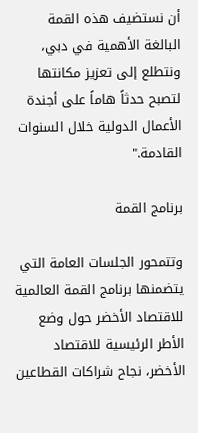أن نستضيف هذه القمة البالغة الأهمية في دبي، ونتطلع إلى تعزيز مكانتها لتصبح حدثاً هاماً على أجندة الأعمال الدولية خلال السنوات القادمة."

برنامج القمة

وتتمحور الجلسات العامة التي يتضمنها برنامج القمة العالمية للاقتصاد الأخضر حول وضع الأطر الرئيسية للاقتصاد الأخضر، نجاح شراكات القطاعين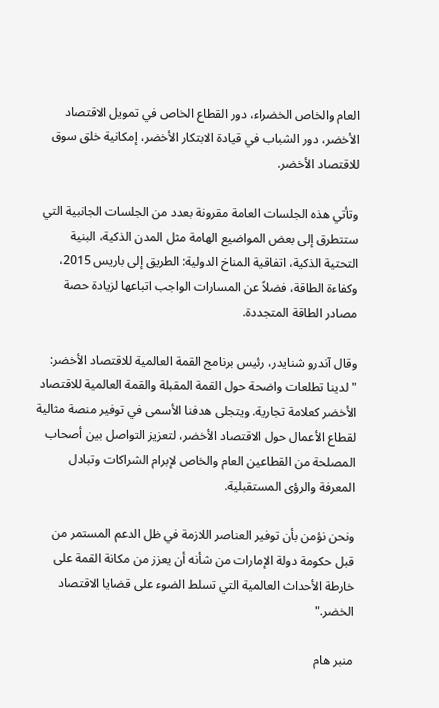العام والخاص الخضراء، دور القطاع الخاص في تمويل الاقتصاد الأخضر، دور الشباب في قيادة الابتكار الأخضر، إمكانية خلق سوق للاقتصاد الأخضر.

وتأتي هذه الجلسات العامة مقرونة بعدد من الجلسات الجانبية التي ستتطرق إلى بعض المواضيع الهامة مثل المدن الذكية، البنية التحتية الذكية، اتفاقية المناخ الدولية: الطريق إلى باريس 2015، وكفاءة الطاقة، فضلاً عن المسارات الواجب اتباعها لزيادة حصة مصادر الطاقة المتجددة.

وقال آندرو شنايدر، رئيس برنامج القمة العالمية للاقتصاد الأخضر: "لدينا تطلعات واضحة حول القمة المقبلة والقمة العالمية للاقتصاد الأخضر كعلامة تجارية. ويتجلى هدفنا الأسمى في توفير منصة مثالية لقطاع الأعمال حول الاقتصاد الأخضر، لتعزيز التواصل بين أصحاب المصلحة من القطاعين العام والخاص لإبرام الشراكات وتبادل المعرفة والرؤى المستقبلية.

ونحن نؤمن بأن توفير العناصر اللازمة في ظل الدعم المستمر من قبل حكومة دولة الإمارات من شأنه أن يعزز من مكانة القمة على خارطة الأحداث العالمية التي تسلط الضوء على قضايا الاقتصاد الخضر."

منبر هام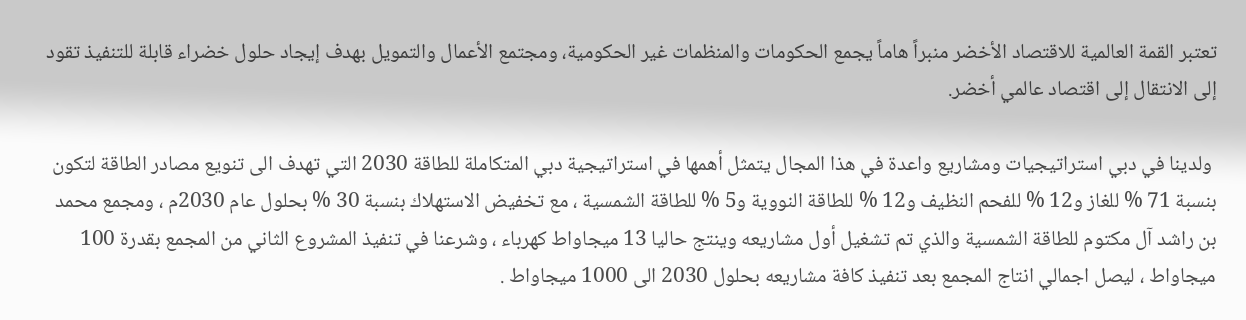تعتبر القمة العالمية للاقتصاد الأخضر منبراً هاماً يجمع الحكومات والمنظمات غير الحكومية، ومجتمع الأعمال والتمويل بهدف إيجاد حلول خضراء قابلة للتنفيذ تقود إلى الانتقال إلى اقتصاد عالمي أخضر.

 ولدينا في دبي استراتيجيات ومشاريع واعدة في هذا المجال يتمثل أهمها في استراتيجية دبي المتكاملة للطاقة 2030 التي تهدف الى تنويع مصادر الطاقة لتكون بنسبة 71 % للغاز و12 % للفحم النظيف و12 % للطاقة النووية و5 % للطاقة الشمسية ، مع تخفيض الاستهلاك بنسبة 30 % بحلول عام 2030م ، ومجمع محمد بن راشد آل مكتوم للطاقة الشمسية والذي تم تشغيل أول مشاريعه وينتج حاليا 13 ميجاواط كهرباء ، وشرعنا في تنفيذ المشروع الثاني من المجمع بقدرة 100 ميجاواط ، ليصل اجمالي انتاج المجمع بعد تنفيذ كافة مشاريعه بحلول 2030 الى 1000 ميجاواط .